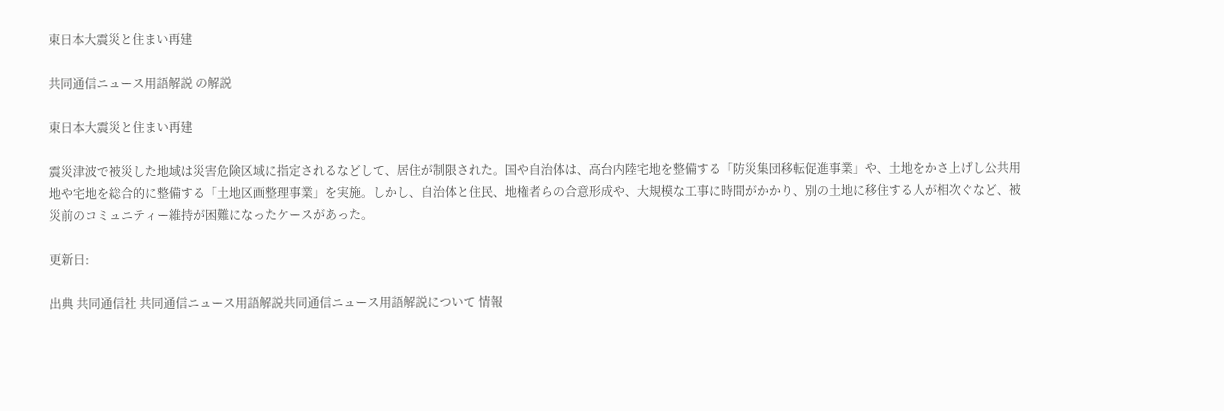東日本大震災と住まい再建

共同通信ニュース用語解説 の解説

東日本大震災と住まい再建

震災津波で被災した地域は災害危険区域に指定されるなどして、居住が制限された。国や自治体は、高台内陸宅地を整備する「防災集団移転促進事業」や、土地をかさ上げし公共用地や宅地を総合的に整備する「土地区画整理事業」を実施。しかし、自治体と住民、地権者らの合意形成や、大規模な工事に時間がかかり、別の土地に移住する人が相次ぐなど、被災前のコミュニティー維持が困難になったケースがあった。

更新日:

出典 共同通信社 共同通信ニュース用語解説共同通信ニュース用語解説について 情報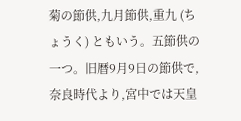菊の節供,九月節供,重九 (ちょうく) ともいう。五節供の一つ。旧暦9月9日の節供で,奈良時代より,宮中では天皇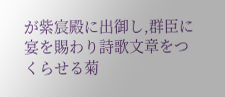が紫宸殿に出御し,群臣に宴を賜わり詩歌文章をつくらせる菊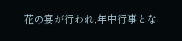花の宴が行われ,年中行事とな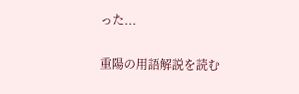った...

重陽の用語解説を読む